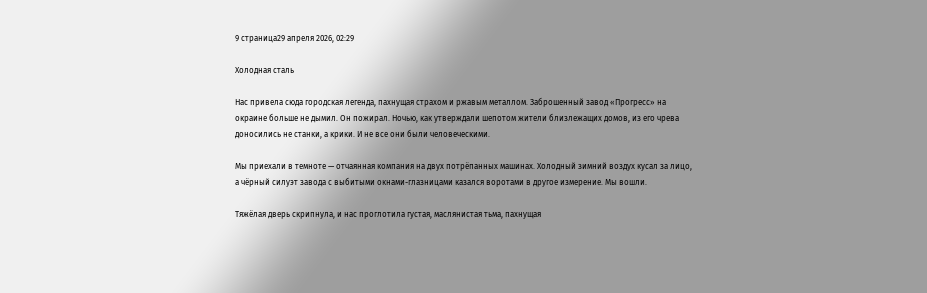9 страница29 апреля 2026, 02:29

Холодная сталь

Нас привела сюда городская легенда, пахнущая страхом и ржавым металлом. Заброшенный завод «Прогресс» на окраине больше не дымил. Он пожирал. Ночью, как утверждали шепотом жители близлежащих домов, из его чрева доносились не станки, а крики. И не все они были человеческими.

Мы приехали в темноте — отчаянная компания на двух потрёпанных машинах. Холодный зимний воздух кусал за лицо, а чёрный силуэт завода с выбитыми окнами-глазницами казался воротами в другое измерение. Мы вошли.

Тяжёлая дверь скрипнула, и нас проглотила густая, маслянистая тьма, пахнущая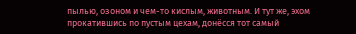пылью, озоном и чем-то кислым, животным. И тут же, эхом прокатившись по пустым цехам, донёсся тот самый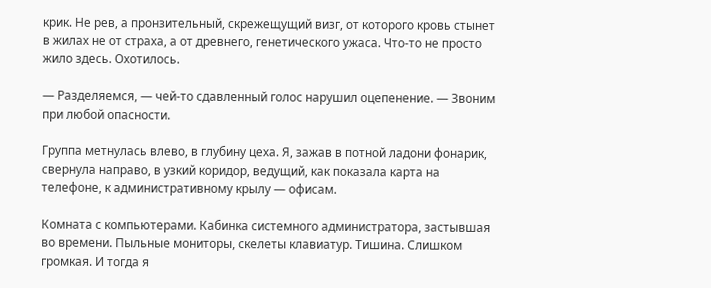крик. Не рев, а пронзительный, скрежещущий визг, от которого кровь стынет в жилах не от страха, а от древнего, генетического ужаса. Что-то не просто жило здесь. Охотилось.

— Разделяемся, — чей-то сдавленный голос нарушил оцепенение. — Звоним при любой опасности.

Группа метнулась влево, в глубину цеха. Я, зажав в потной ладони фонарик, свернула направо, в узкий коридор, ведущий, как показала карта на телефоне, к административному крылу — офисам.

Комната с компьютерами. Кабинка системного администратора, застывшая во времени. Пыльные мониторы, скелеты клавиатур. Тишина. Слишком громкая. И тогда я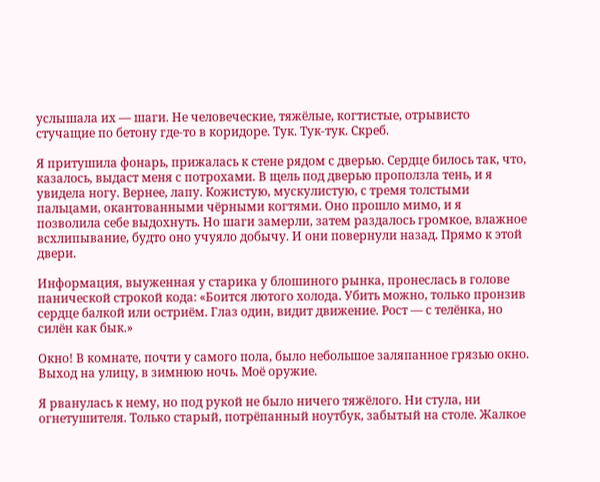услышала их — шаги. Не человеческие, тяжёлые, когтистые, отрывисто стучащие по бетону где-то в коридоре. Тук. Тук-тук. Скреб.

Я притушила фонарь, прижалась к стене рядом с дверью. Сердце билось так, что, казалось, выдаст меня с потрохами. В щель под дверью проползла тень, и я увидела ногу. Вернее, лапу. Кожистую, мускулистую, с тремя толстыми пальцами, окантованными чёрными когтями. Оно прошло мимо, и я позволила себе выдохнуть. Но шаги замерли, затем раздалось громкое, влажное всхлипывание, будто оно учуяло добычу. И они повернули назад. Прямо к этой двери.

Информация, выуженная у старика у блошиного рынка, пронеслась в голове панической строкой кода: «Боится лютого холода. Убить можно, только пронзив сердце балкой или остриём. Глаз один, видит движение. Рост — с телёнка, но силён как бык.»

Окно! В комнате, почти у самого пола, было небольшое заляпанное грязью окно. Выход на улицу, в зимнюю ночь. Моё оружие.

Я рванулась к нему, но под рукой не было ничего тяжёлого. Ни стула, ни огнетушителя. Только старый, потрёпанный ноутбук, забытый на столе. Жалкое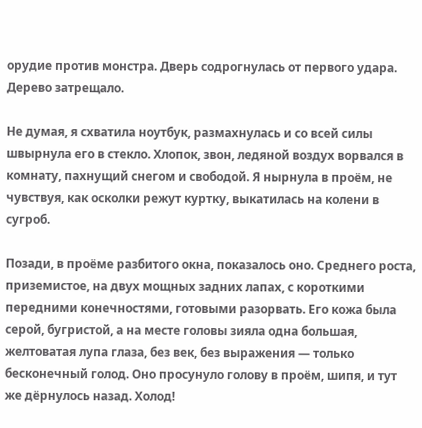орудие против монстра. Дверь содрогнулась от первого удара. Дерево затрещало.

Не думая, я схватила ноутбук, размахнулась и со всей силы швырнула его в стекло. Хлопок, звон, ледяной воздух ворвался в комнату, пахнущий снегом и свободой. Я нырнула в проём, не чувствуя, как осколки режут куртку, выкатилась на колени в сугроб.

Позади, в проёме разбитого окна, показалось оно. Среднего роста, приземистое, на двух мощных задних лапах, с короткими передними конечностями, готовыми разорвать. Его кожа была серой, бугристой, а на месте головы зияла одна большая, желтоватая лупа глаза, без век, без выражения — только бесконечный голод. Оно просунуло голову в проём, шипя, и тут же дёрнулось назад. Холод!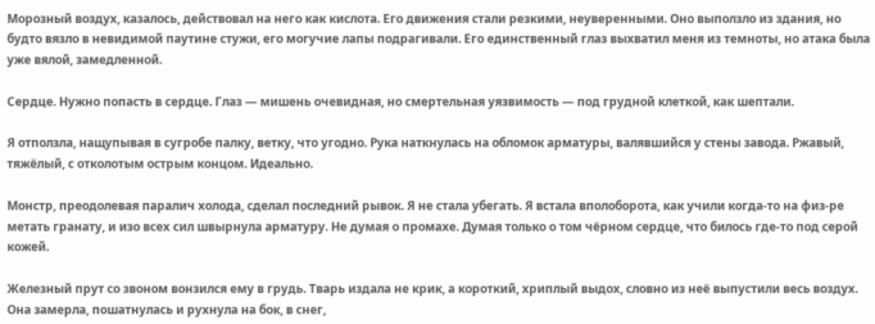Морозный воздух, казалось, действовал на него как кислота. Его движения стали резкими, неуверенными. Оно выползло из здания, но будто вязло в невидимой паутине стужи, его могучие лапы подрагивали. Его единственный глаз выхватил меня из темноты, но атака была уже вялой, замедленной.

Сердце. Нужно попасть в сердце. Глаз — мишень очевидная, но смертельная уязвимость — под грудной клеткой, как шептали.

Я отползла, нащупывая в сугробе палку, ветку, что угодно. Рука наткнулась на обломок арматуры, валявшийся у стены завода. Ржавый, тяжёлый, с отколотым острым концом. Идеально.

Монстр, преодолевая паралич холода, сделал последний рывок. Я не стала убегать. Я встала вполоборота, как учили когда-то на физ-ре метать гранату, и изо всех сил швырнула арматуру. Не думая о промахе. Думая только о том чёрном сердце, что билось где-то под серой кожей.

Железный прут со звоном вонзился ему в грудь. Тварь издала не крик, а короткий, хриплый выдох, словно из неё выпустили весь воздух. Она замерла, пошатнулась и рухнула на бок, в снег,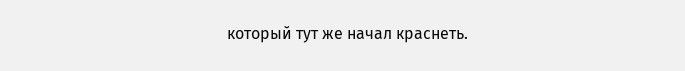который тут же начал краснеть.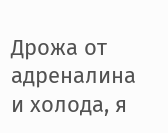Дрожа от адреналина и холода, я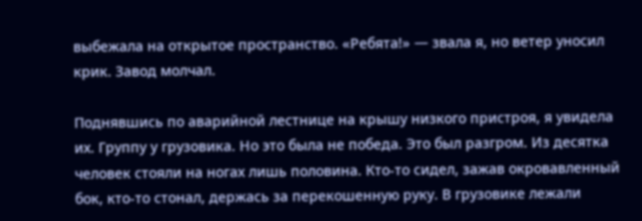выбежала на открытое пространство. «Ребята!» — звала я, но ветер уносил крик. Завод молчал.

Поднявшись по аварийной лестнице на крышу низкого пристроя, я увидела их. Группу у грузовика. Но это была не победа. Это был разгром. Из десятка человек стояли на ногах лишь половина. Кто-то сидел, зажав окровавленный бок, кто-то стонал, держась за перекошенную руку. В грузовике лежали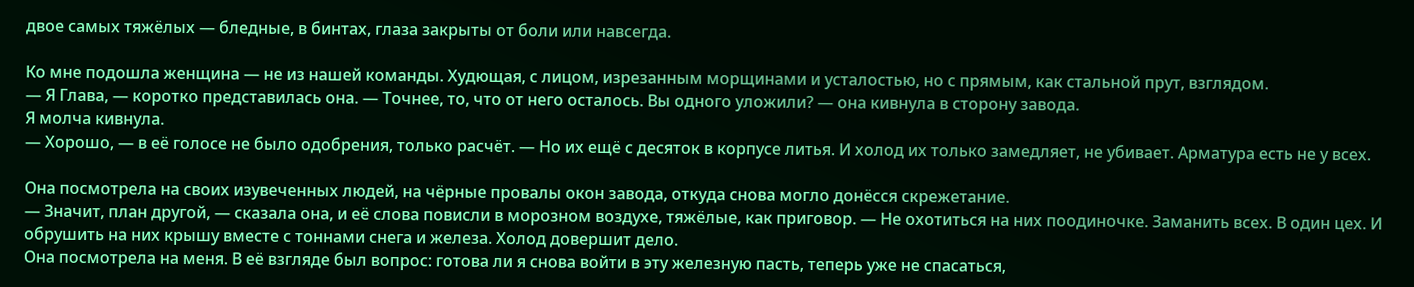двое самых тяжёлых — бледные, в бинтах, глаза закрыты от боли или навсегда.

Ко мне подошла женщина — не из нашей команды. Худющая, с лицом, изрезанным морщинами и усталостью, но с прямым, как стальной прут, взглядом.
— Я Глава, — коротко представилась она. — Точнее, то, что от него осталось. Вы одного уложили? — она кивнула в сторону завода.
Я молча кивнула.
— Хорошо, — в её голосе не было одобрения, только расчёт. — Но их ещё с десяток в корпусе литья. И холод их только замедляет, не убивает. Арматура есть не у всех.

Она посмотрела на своих изувеченных людей, на чёрные провалы окон завода, откуда снова могло донёсся скрежетание.
— Значит, план другой, — сказала она, и её слова повисли в морозном воздухе, тяжёлые, как приговор. — Не охотиться на них поодиночке. Заманить всех. В один цех. И обрушить на них крышу вместе с тоннами снега и железа. Холод довершит дело.
Она посмотрела на меня. В её взгляде был вопрос: готова ли я снова войти в эту железную пасть, теперь уже не спасаться,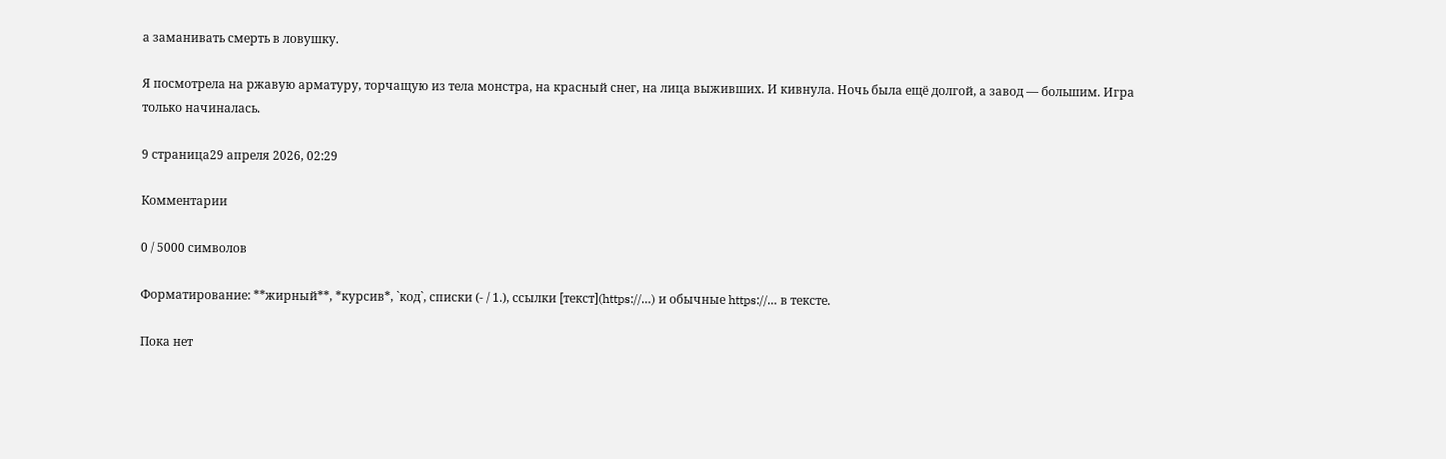а заманивать смерть в ловушку.

Я посмотрела на ржавую арматуру, торчащую из тела монстра, на красный снег, на лица выживших. И кивнула. Ночь была ещё долгой, а завод — большим. Игра только начиналась.

9 страница29 апреля 2026, 02:29

Комментарии

0 / 5000 символов

Форматирование: **жирный**, *курсив*, `код`, списки (- / 1.), ссылки [текст](https://…) и обычные https://… в тексте.

Пока нет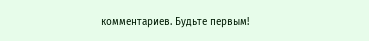комментариев. Будьте первым!